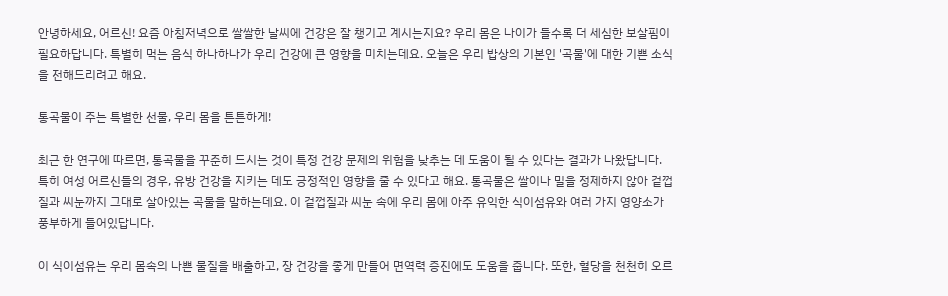안녕하세요, 어르신! 요즘 아침저녁으로 쌀쌀한 날씨에 건강은 잘 챙기고 계시는지요? 우리 몸은 나이가 들수록 더 세심한 보살핌이 필요하답니다. 특별히 먹는 음식 하나하나가 우리 건강에 큰 영향을 미치는데요. 오늘은 우리 밥상의 기본인 '곡물'에 대한 기쁜 소식을 전해드리려고 해요.

통곡물이 주는 특별한 선물, 우리 몸을 튼튼하게!

최근 한 연구에 따르면, 통곡물을 꾸준히 드시는 것이 특정 건강 문제의 위험을 낮추는 데 도움이 될 수 있다는 결과가 나왔답니다. 특히 여성 어르신들의 경우, 유방 건강을 지키는 데도 긍정적인 영향을 줄 수 있다고 해요. 통곡물은 쌀이나 밀을 정제하지 않아 겉껍질과 씨눈까지 그대로 살아있는 곡물을 말하는데요. 이 겉껍질과 씨눈 속에 우리 몸에 아주 유익한 식이섬유와 여러 가지 영양소가 풍부하게 들어있답니다.

이 식이섬유는 우리 몸속의 나쁜 물질을 배출하고, 장 건강을 좋게 만들어 면역력 증진에도 도움을 줍니다. 또한, 혈당을 천천히 오르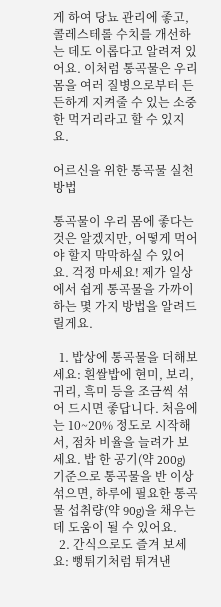게 하여 당뇨 관리에 좋고, 콜레스테롤 수치를 개선하는 데도 이롭다고 알려져 있어요. 이처럼 통곡물은 우리 몸을 여러 질병으로부터 든든하게 지켜줄 수 있는 소중한 먹거리라고 할 수 있지요.

어르신을 위한 통곡물 실천 방법

통곡물이 우리 몸에 좋다는 것은 알겠지만, 어떻게 먹어야 할지 막막하실 수 있어요. 걱정 마세요! 제가 일상에서 쉽게 통곡물을 가까이하는 몇 가지 방법을 알려드릴게요.

  1. 밥상에 통곡물을 더해보세요: 흰쌀밥에 현미, 보리, 귀리, 흑미 등을 조금씩 섞어 드시면 좋답니다. 처음에는 10~20% 정도로 시작해서, 점차 비율을 늘려가 보세요. 밥 한 공기(약 200g) 기준으로 통곡물을 반 이상 섞으면, 하루에 필요한 통곡물 섭취량(약 90g)을 채우는 데 도움이 될 수 있어요.
  2. 간식으로도 즐겨 보세요: 뻥튀기처럼 튀겨낸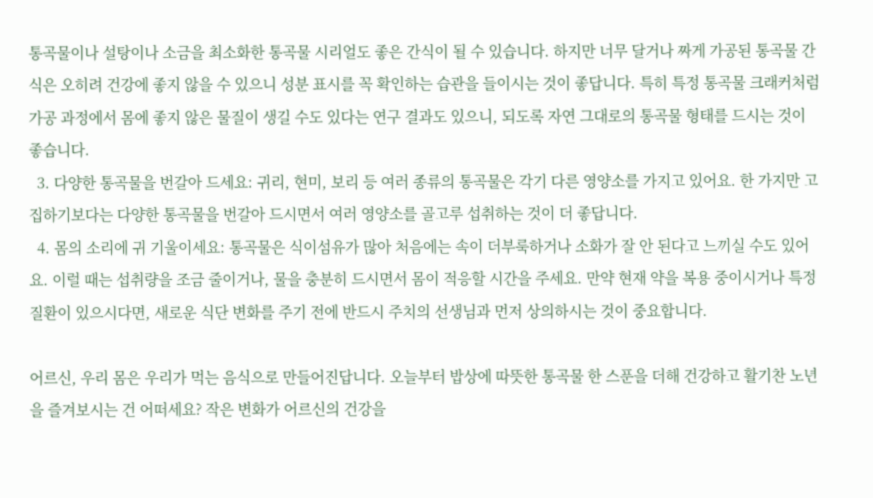통곡물이나 설탕이나 소금을 최소화한 통곡물 시리얼도 좋은 간식이 될 수 있습니다. 하지만 너무 달거나 짜게 가공된 통곡물 간식은 오히려 건강에 좋지 않을 수 있으니 성분 표시를 꼭 확인하는 습관을 들이시는 것이 좋답니다. 특히 특정 통곡물 크래커처럼 가공 과정에서 몸에 좋지 않은 물질이 생길 수도 있다는 연구 결과도 있으니, 되도록 자연 그대로의 통곡물 형태를 드시는 것이 좋습니다.
  3. 다양한 통곡물을 번갈아 드세요: 귀리, 현미, 보리 등 여러 종류의 통곡물은 각기 다른 영양소를 가지고 있어요. 한 가지만 고집하기보다는 다양한 통곡물을 번갈아 드시면서 여러 영양소를 골고루 섭취하는 것이 더 좋답니다.
  4. 몸의 소리에 귀 기울이세요: 통곡물은 식이섬유가 많아 처음에는 속이 더부룩하거나 소화가 잘 안 된다고 느끼실 수도 있어요. 이럴 때는 섭취량을 조금 줄이거나, 물을 충분히 드시면서 몸이 적응할 시간을 주세요. 만약 현재 약을 복용 중이시거나 특정 질환이 있으시다면, 새로운 식단 변화를 주기 전에 반드시 주치의 선생님과 먼저 상의하시는 것이 중요합니다.

어르신, 우리 몸은 우리가 먹는 음식으로 만들어진답니다. 오늘부터 밥상에 따뜻한 통곡물 한 스푼을 더해 건강하고 활기찬 노년을 즐겨보시는 건 어떠세요? 작은 변화가 어르신의 건강을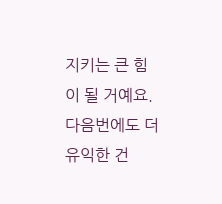지키는 큰 힘이 될 거예요. 다음번에도 더 유익한 건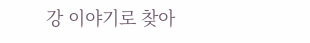강 이야기로 찾아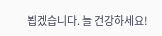뵙겠습니다. 늘 건강하세요!